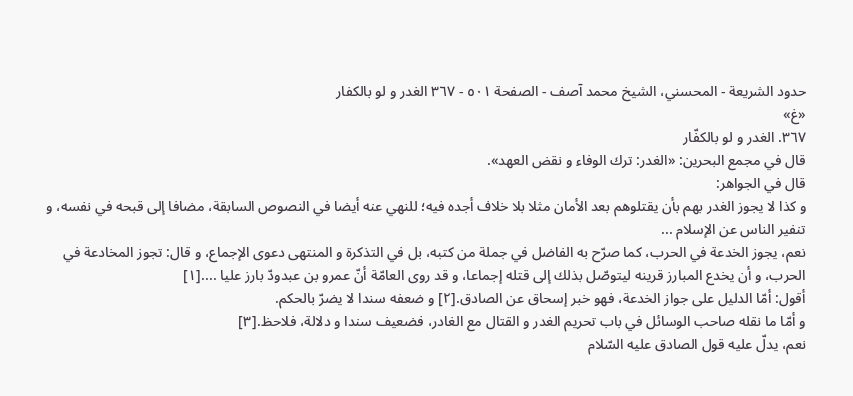حدود الشريعة - المحسني، الشيخ محمد آصف - الصفحة ٥٠١ - ٣٦٧ الغدر و لو بالكفار
«غ»
٣٦٧. الغدر و لو بالكفّار
قال في مجمع البحرين: «الغدر: ترك الوفاء و نقض العهد».
قال في الجواهر:
و كذا لا يجوز الغدر بهم بأن يقتلوهم بعد الأمان مثلا بلا خلاف أجده فيه؛ للنهي عنه أيضا في النصوص السابقة، مضافا إلى قبحه في نفسه، و تنفير الناس عن الإسلام ...
نعم، يجوز الخدعة في الحرب، كما صرّح به الفاضل في جملة من كتبه، بل في التذكرة و المنتهى دعوى الإجماع، و قال: تجوز المخادعة في الحرب، و أن يخدع المبارز قرينه ليتوصّل بذلك إلى قتله إجماعا، و قد روى العامّة أنّ عمرو بن عبدودّ بارز عليا ....[١]
أقول: أمّا الدليل على جواز الخدعة، فهو خبر إسحاق عن الصادق.[٢] و ضعفه سندا لا يضرّ بالحكم.
و أمّا ما نقله صاحب الوسائل في باب تحريم الغدر و القتال مع الغادر، فضعيف سندا و دلالة، فلاحظ.[٣]
نعم، يدلّ عليه قول الصادق عليه السّلام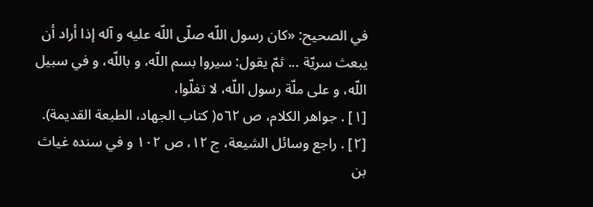في الصحيح: «كان رسول اللّه صلّى اللّه عليه و آله إذا أراد أن يبعث سريّة ... ثمّ يقول: سيروا بسم اللّه، و باللّه، و في سبيل اللّه، و على ملّة رسول اللّه، لا تغلّوا،
[١] . جواهر الكلام، ص ٥٦٢( كتاب الجهاد، الطبعة القديمة).
[٢] . راجع وسائل الشيعة، ج ١٢، ص ١٠٢ و في سنده غياث بن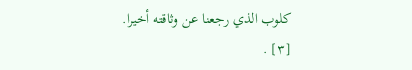كلوب الذي رجعنا عن وثاقته أخيرا.
[٣] .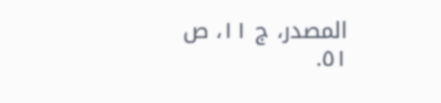المصدر، ج ١١، ص ٥١.